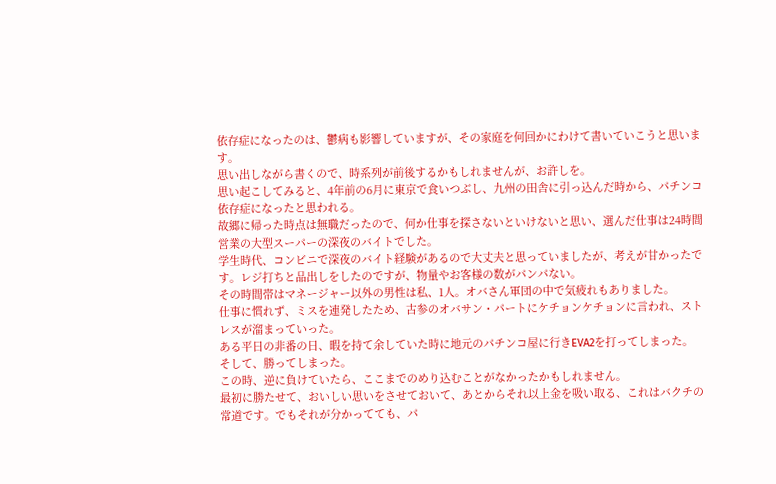依存症になったのは、鬱病も影響していますが、その家庭を何回かにわけて書いていこうと思います。
思い出しながら書くので、時系列が前後するかもしれませんが、お許しを。
思い起こしてみると、4年前の6月に東京で食いつぶし、九州の田舎に引っ込んだ時から、パチンコ依存症になったと思われる。
故郷に帰った時点は無職だったので、何か仕事を探さないといけないと思い、選んだ仕事は24時間営業の大型スーパーの深夜のバイトでした。
学生時代、コンビニで深夜のバイト経験があるので大丈夫と思っていましたが、考えが甘かったです。レジ打ちと品出しをしたのですが、物量やお客様の数がパンパない。
その時間帯はマネージャー以外の男性は私、1人。オバさん軍団の中で気疲れもありました。
仕事に慣れず、ミスを連発したため、古参のオバサン・パートにケチョンケチョンに言われ、ストレスが溜まっていった。
ある平日の非番の日、暇を持て余していた時に地元のパチンコ屋に行きEVA2を打ってしまった。
そして、勝ってしまった。
この時、逆に負けていたら、ここまでのめり込むことがなかったかもしれません。
最初に勝たせて、おいしい思いをさせておいて、あとからそれ以上金を吸い取る、これはバクチの 常道です。でもそれが分かってても、パ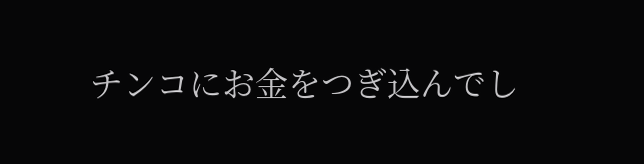チンコにお金をつぎ込んでし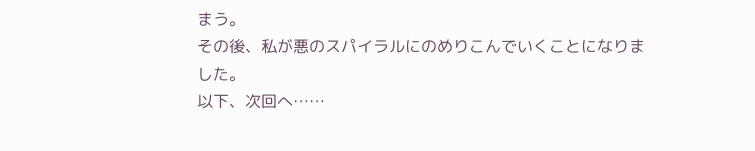まう。
その後、私が悪のスパイラルにのめりこんでいくことになりました。
以下、次回へ……